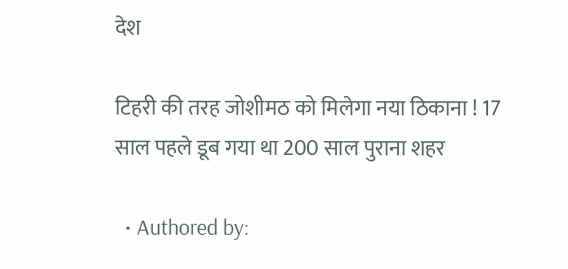देश

टिहरी की तरह जोशीमठ को मिलेगा नया ठिकाना ! 17 साल पहले डूब गया था 200 साल पुराना शहर

  • Authored by: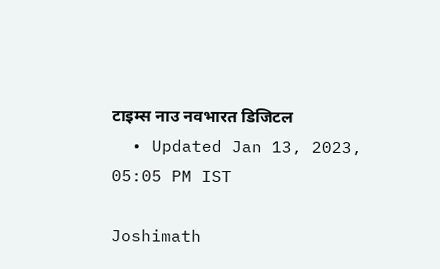टाइम्स नाउ नवभारत डिजिटल
  • Updated Jan 13, 2023, 05:05 PM IST

Joshimath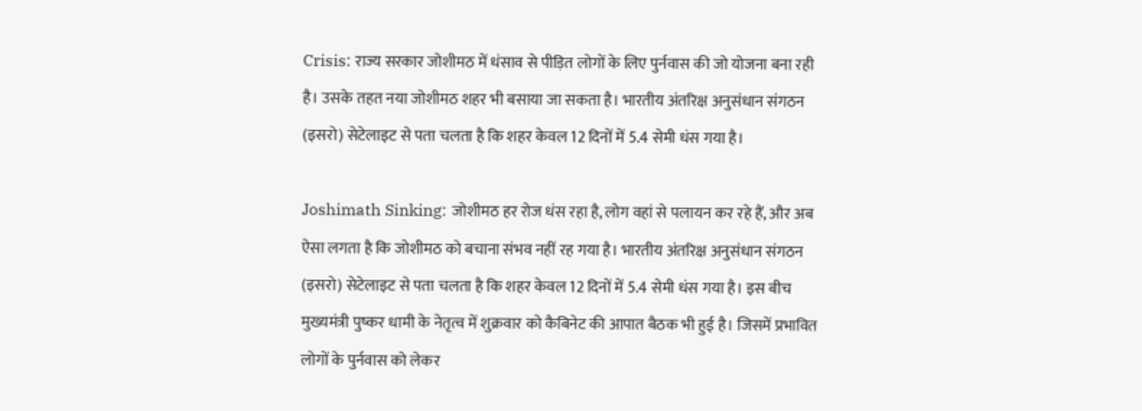Crisis: राज्य सरकार जोशीमठ में धंसाव से पीड़ित लोगों के लिए पुर्नवास की जो योजना बना रही है। उसके तहत नया जोशीमठ शहर भी बसाया जा सकता है। भारतीय अंतरिक्ष अनुसंधान संगठन (इसरो) सेटेलाइट से पता चलता है कि शहर केवल 12 दिनों में 5.4 सेमी धंस गया है।

Joshimath Sinking: जोशीमठ हर रोज धंस रहा है, लोग वहां से पलायन कर रहे हैं, और अब ऐसा लगता है कि जोशीमठ को बचाना संभव नहीं रह गया है। भारतीय अंतरिक्ष अनुसंधान संगठन (इसरो) सेटेलाइट से पता चलता है कि शहर केवल 12 दिनों में 5.4 सेमी धंस गया है। इस बीच मुख्यमंत्री पुष्कर धामी के नेतृत्व में शुक्रवार को कैबिनेट की आपात बैठक भी हुई है। जिसमें प्रभावित लोगों के पुर्नवास को लेकर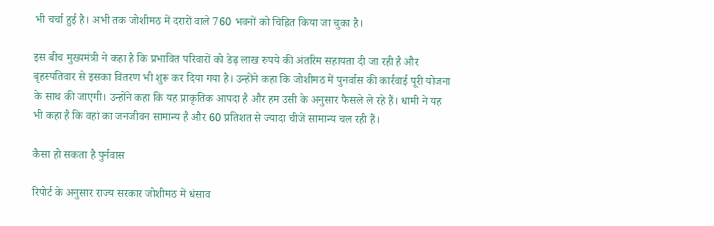भी चर्चा हुई है। अभी तक जोशीमठ में दरारों वाले 760 भवनों को चिह्नित किया जा चुका है।

इस बीच मुख्यमंत्री ने कहा है कि प्रभावित परिवारों को डेढ़ लाख रुपये की अंतरिम सहायता दी जा रही है और बृहस्पतिवार से इसका वितरण भी शुरू कर दिया गया है। उन्होंने कहा कि जोशीमठ में पुनर्वास की कार्रवाई पूरी योजना के साथ की जाएगी। उन्होंने कहा कि यह प्राकृतिक आपदा है और हम उसी के अनुसार फैसले ले रहे हैं। धामी ने यह भी कहा है कि वहां का जनजीवन सामान्य है और 60 प्रतिशत से ज्यादा चीजें सामान्य चल रही हैं।

कैसा हो सकता है पुर्नवास

रिपोर्ट के अनुसार राज्य सरकार जोशीमठ में धंसाव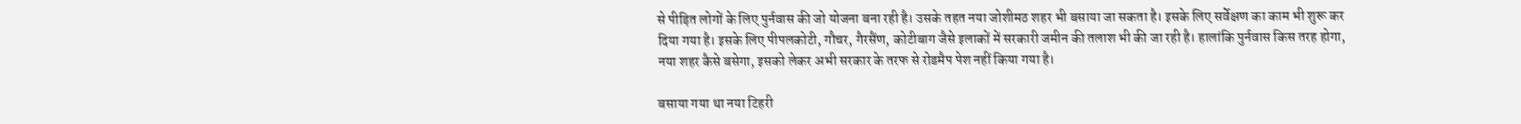से पीड़ित लोगों के लिए पुर्नवास की जो योजना बना रही है। उसके तहत नया जोशीमठ शहर भी बसाया जा सकता है। इसके लिए सर्वेक्षण का काम भी शुरू कर दिया गया है। इसके लिए पीपलकोटी, गौचर, गैरसैंण, कोटीबाग जैसे इलाकों में सरकारी जमीन की तलाश भी की जा रही है। हालांकि पुर्नवास किस तरह होगा, नया शहर कैसे बसेगा, इसको लेकर अभी सरकार के तरफ से रोडमैप पेश नहीं किया गया है।

बसाया गया था नया टिहरी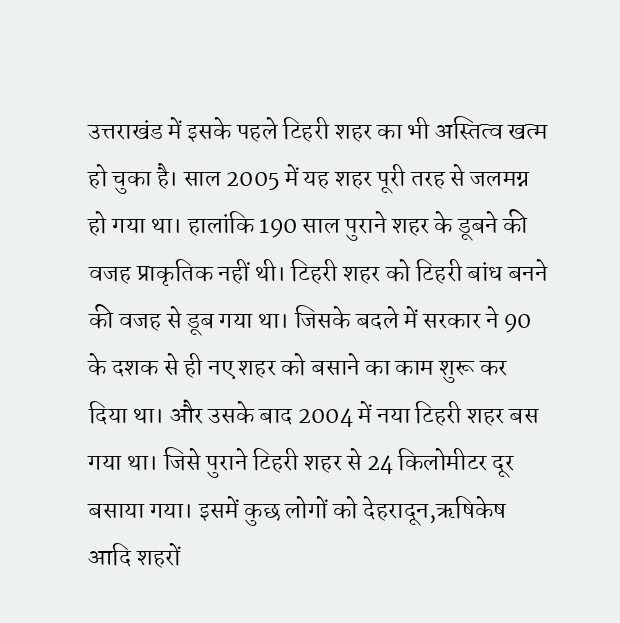उत्तराखंड में इसके पहले टिहरी शहर का भी अस्तित्व खत्म हो चुका है। साल 2005 में यह शहर पूरी तरह से जलमग्न हो गया था। हालांकि 190 साल पुराने शहर के डूबने की वजह प्राकृतिक नहीं थी। टिहरी शहर को टिहरी बांध बनने की वजह से डूब गया था। जिसके बदले में सरकार ने 90 के दशक से ही नए शहर को बसाने का काम शुरू कर दिया था। और उसके बाद 2004 में नया टिहरी शहर बस गया था। जिसे पुराने टिहरी शहर से 24 किलोमीटर दूर बसाया गया। इसमें कुछ लोगों को देहरादून,ऋषिकेष आदि शहरों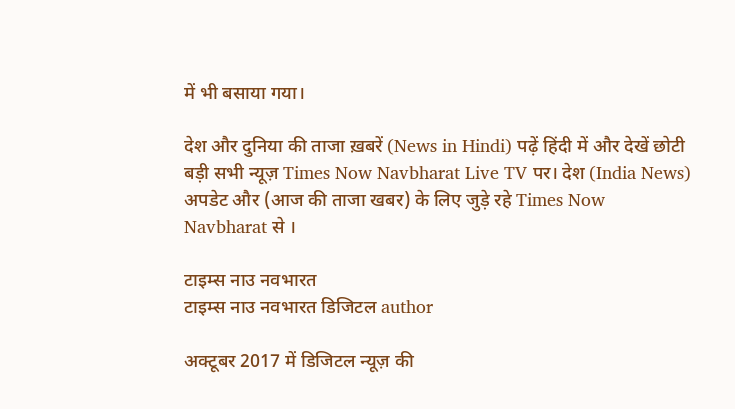में भी बसाया गया।

देश और दुनिया की ताजा ख़बरें (News in Hindi) पढ़ें हिंदी में और देखें छोटी बड़ी सभी न्यूज़ Times Now Navbharat Live TV पर। देश (India News) अपडेट और (आज की ताजा खबर) के लिए जुड़े रहे Times Now Navbharat से ।

टाइम्स नाउ नवभारत
टाइम्स नाउ नवभारत डिजिटल author

अक्टूबर 2017 में डिजिटल न्यूज़ की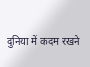दुनिया में कदम रखने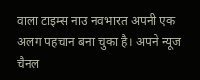वाला टाइम्स नाउ नवभारत अपनी एक अलग पहचान बना चुका है। अपने न्यूज चैनल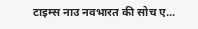टाइम्स नाउ नवभारत की सोच ए...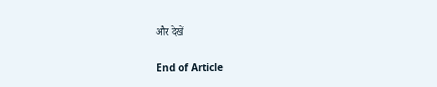और देखें

End of Article